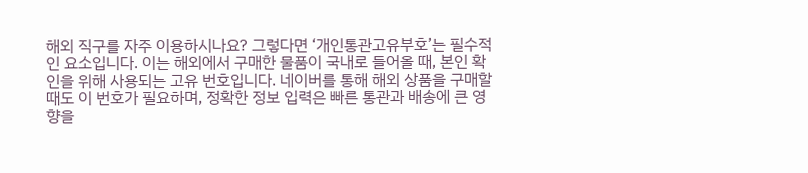해외 직구를 자주 이용하시나요? 그렇다면 ‘개인통관고유부호’는 필수적인 요소입니다. 이는 해외에서 구매한 물품이 국내로 들어올 때, 본인 확인을 위해 사용되는 고유 번호입니다. 네이버를 통해 해외 상품을 구매할 때도 이 번호가 필요하며, 정확한 정보 입력은 빠른 통관과 배송에 큰 영향을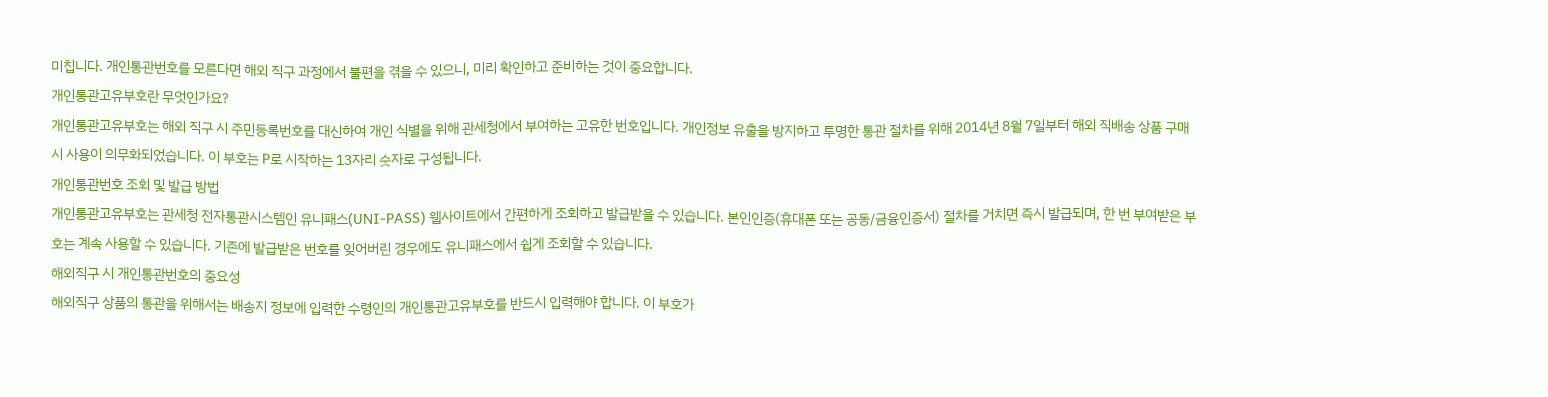미칩니다. 개인통관번호를 모른다면 해외 직구 과정에서 불편을 겪을 수 있으니, 미리 확인하고 준비하는 것이 중요합니다.
개인통관고유부호란 무엇인가요?
개인통관고유부호는 해외 직구 시 주민등록번호를 대신하여 개인 식별을 위해 관세청에서 부여하는 고유한 번호입니다. 개인정보 유출을 방지하고 투명한 통관 절차를 위해 2014년 8월 7일부터 해외 직배송 상품 구매 시 사용이 의무화되었습니다. 이 부호는 P로 시작하는 13자리 숫자로 구성됩니다.
개인통관번호 조회 및 발급 방법
개인통관고유부호는 관세청 전자통관시스템인 유니패스(UNI-PASS) 웹사이트에서 간편하게 조회하고 발급받을 수 있습니다. 본인인증(휴대폰 또는 공동/금융인증서) 절차를 거치면 즉시 발급되며, 한 번 부여받은 부호는 계속 사용할 수 있습니다. 기존에 발급받은 번호를 잊어버린 경우에도 유니패스에서 쉽게 조회할 수 있습니다.
해외직구 시 개인통관번호의 중요성
해외직구 상품의 통관을 위해서는 배송지 정보에 입력한 수령인의 개인통관고유부호를 반드시 입력해야 합니다. 이 부호가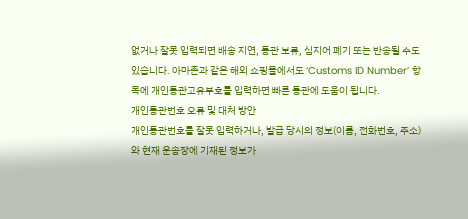없거나 잘못 입력되면 배송 지연, 통관 보류, 심지어 폐기 또는 반송될 수도 있습니다. 아마존과 같은 해외 쇼핑몰에서도 ‘Customs ID Number’ 항목에 개인통관고유부호를 입력하면 빠른 통관에 도움이 됩니다.
개인통관번호 오류 및 대처 방안
개인통관번호를 잘못 입력하거나, 발급 당시의 정보(이름, 전화번호, 주소)와 현재 운송장에 기재된 정보가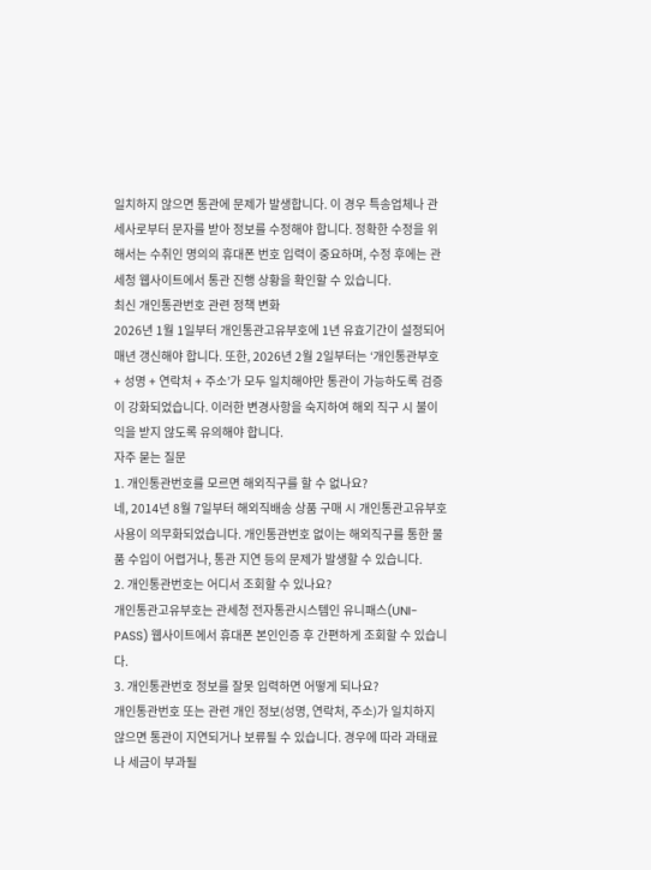일치하지 않으면 통관에 문제가 발생합니다. 이 경우 특송업체나 관세사로부터 문자를 받아 정보를 수정해야 합니다. 정확한 수정을 위해서는 수취인 명의의 휴대폰 번호 입력이 중요하며, 수정 후에는 관세청 웹사이트에서 통관 진행 상황을 확인할 수 있습니다.
최신 개인통관번호 관련 정책 변화
2026년 1월 1일부터 개인통관고유부호에 1년 유효기간이 설정되어 매년 갱신해야 합니다. 또한, 2026년 2월 2일부터는 ‘개인통관부호 + 성명 + 연락처 + 주소’가 모두 일치해야만 통관이 가능하도록 검증이 강화되었습니다. 이러한 변경사항을 숙지하여 해외 직구 시 불이익을 받지 않도록 유의해야 합니다.
자주 묻는 질문
1. 개인통관번호를 모르면 해외직구를 할 수 없나요?
네, 2014년 8월 7일부터 해외직배송 상품 구매 시 개인통관고유부호 사용이 의무화되었습니다. 개인통관번호 없이는 해외직구를 통한 물품 수입이 어렵거나, 통관 지연 등의 문제가 발생할 수 있습니다.
2. 개인통관번호는 어디서 조회할 수 있나요?
개인통관고유부호는 관세청 전자통관시스템인 유니패스(UNI-PASS) 웹사이트에서 휴대폰 본인인증 후 간편하게 조회할 수 있습니다.
3. 개인통관번호 정보를 잘못 입력하면 어떻게 되나요?
개인통관번호 또는 관련 개인 정보(성명, 연락처, 주소)가 일치하지 않으면 통관이 지연되거나 보류될 수 있습니다. 경우에 따라 과태료나 세금이 부과될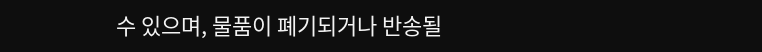수 있으며, 물품이 폐기되거나 반송될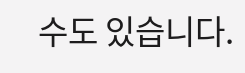수도 있습니다.